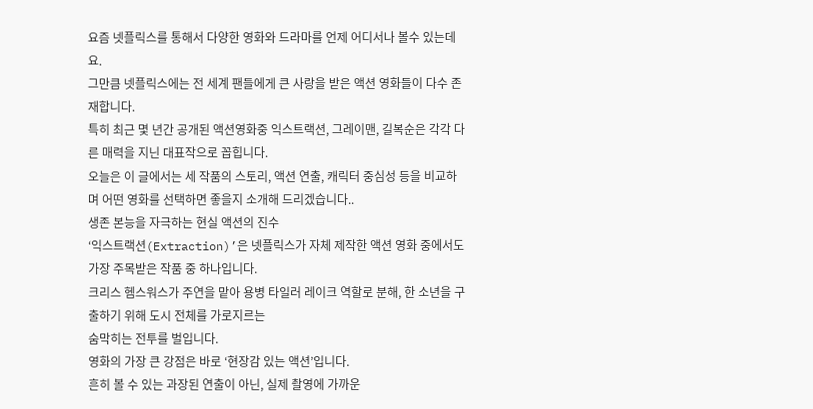요즘 넷플릭스를 통해서 다양한 영화와 드라마를 언제 어디서나 볼수 있는데요.
그만큼 넷플릭스에는 전 세계 팬들에게 큰 사랑을 받은 액션 영화들이 다수 존재합니다.
특히 최근 몇 년간 공개된 액션영화중 익스트랙션, 그레이맨, 길복순은 각각 다른 매력을 지닌 대표작으로 꼽힙니다.
오늘은 이 글에서는 세 작품의 스토리, 액션 연출, 캐릭터 중심성 등을 비교하며 어떤 영화를 선택하면 좋을지 소개해 드리겠습니다..
생존 본능을 자극하는 현실 액션의 진수
‘익스트랙션(Extraction)’은 넷플릭스가 자체 제작한 액션 영화 중에서도 가장 주목받은 작품 중 하나입니다.
크리스 헴스워스가 주연을 맡아 용병 타일러 레이크 역할로 분해, 한 소년을 구출하기 위해 도시 전체를 가로지르는
숨막히는 전투를 벌입니다.
영화의 가장 큰 강점은 바로 ‘현장감 있는 액션’입니다.
흔히 볼 수 있는 과장된 연출이 아닌, 실제 촬영에 가까운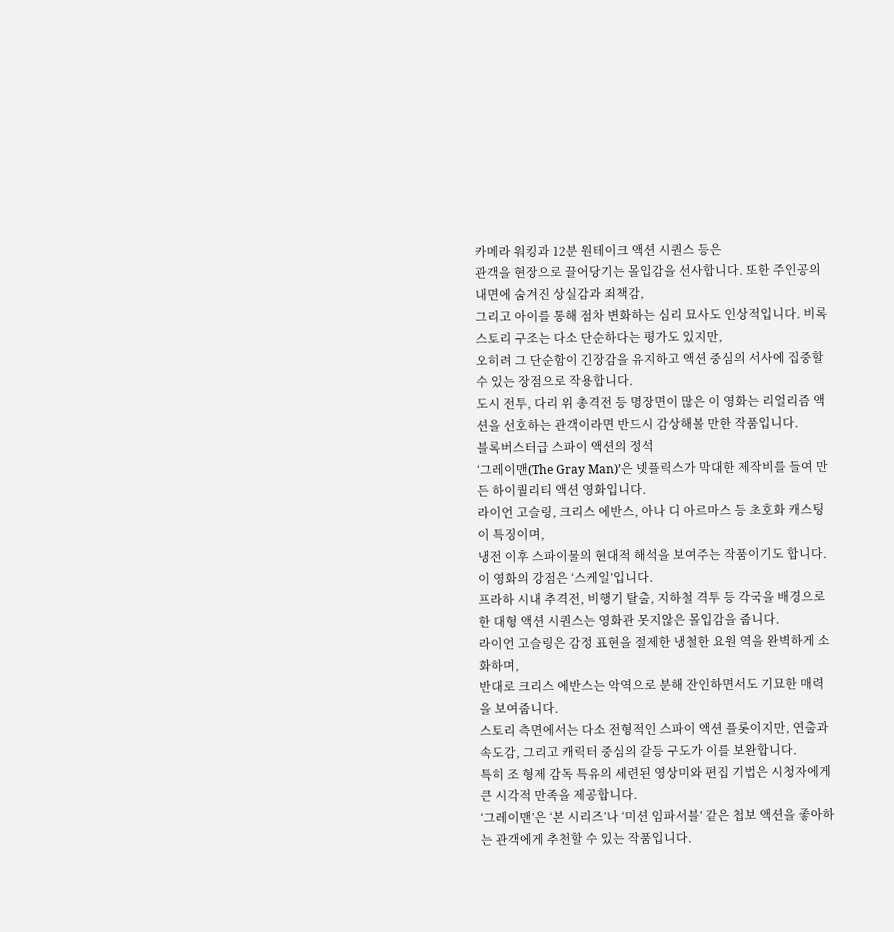카메라 워킹과 12분 원테이크 액션 시퀀스 등은
관객을 현장으로 끌어당기는 몰입감을 선사합니다. 또한 주인공의 내면에 숨겨진 상실감과 죄책감,
그리고 아이를 통해 점차 변화하는 심리 묘사도 인상적입니다. 비록 스토리 구조는 다소 단순하다는 평가도 있지만,
오히려 그 단순함이 긴장감을 유지하고 액션 중심의 서사에 집중할 수 있는 장점으로 작용합니다.
도시 전투, 다리 위 총격전 등 명장면이 많은 이 영화는 리얼리즘 액션을 선호하는 관객이라면 반드시 감상해볼 만한 작품입니다.
블록버스터급 스파이 액션의 정석
‘그레이맨(The Gray Man)’은 넷플릭스가 막대한 제작비를 들여 만든 하이퀄리티 액션 영화입니다.
라이언 고슬링, 크리스 에반스, 아나 디 아르마스 등 초호화 캐스팅이 특징이며,
냉전 이후 스파이물의 현대적 해석을 보여주는 작품이기도 합니다. 이 영화의 강점은 ‘스케일’입니다.
프라하 시내 추격전, 비행기 탈출, 지하철 격투 등 각국을 배경으로 한 대형 액션 시퀀스는 영화관 못지않은 몰입감을 줍니다.
라이언 고슬링은 감정 표현을 절제한 냉철한 요원 역을 완벽하게 소화하며,
반대로 크리스 에반스는 악역으로 분해 잔인하면서도 기묘한 매력을 보여줍니다.
스토리 측면에서는 다소 전형적인 스파이 액션 플롯이지만, 연출과 속도감, 그리고 캐릭터 중심의 갈등 구도가 이를 보완합니다.
특히 조 형제 감독 특유의 세련된 영상미와 편집 기법은 시청자에게 큰 시각적 만족을 제공합니다.
‘그레이맨’은 ‘본 시리즈’나 ‘미션 임파서블’ 같은 첩보 액션을 좋아하는 관객에게 추천할 수 있는 작품입니다.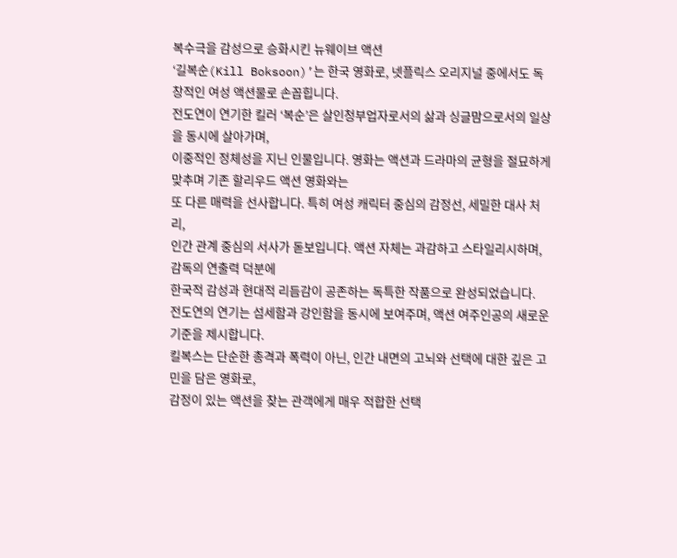복수극을 감성으로 승화시킨 뉴웨이브 액션
‘길복순(Kill Boksoon)’는 한국 영화로, 넷플릭스 오리지널 중에서도 독창적인 여성 액션물로 손꼽힙니다.
전도연이 연기한 킬러 ‘복순’은 살인청부업자로서의 삶과 싱글맘으로서의 일상을 동시에 살아가며,
이중적인 정체성을 지닌 인물입니다. 영화는 액션과 드라마의 균형을 절묘하게 맞추며 기존 할리우드 액션 영화와는
또 다른 매력을 선사합니다. 특히 여성 캐릭터 중심의 감정선, 세밀한 대사 처리,
인간 관계 중심의 서사가 돋보입니다. 액션 자체는 과감하고 스타일리시하며, 감독의 연출력 덕분에
한국적 감성과 현대적 리듬감이 공존하는 독특한 작품으로 완성되었습니다.
전도연의 연기는 섬세함과 강인함을 동시에 보여주며, 액션 여주인공의 새로운 기준을 제시합니다.
킬복스는 단순한 총격과 폭력이 아닌, 인간 내면의 고뇌와 선택에 대한 깊은 고민을 담은 영화로,
감정이 있는 액션을 찾는 관객에게 매우 적합한 선택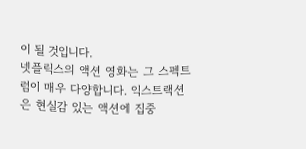이 될 것입니다.
넷플릭스의 액션 영화는 그 스펙트럼이 매우 다양합니다. 익스트랙션은 현실감 있는 액션에 집중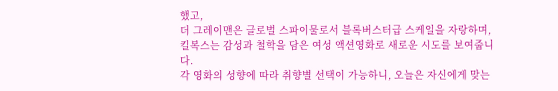했고,
더 그레이맨은 글로벌 스파이물로서 블록버스터급 스케일을 자랑하며,
킬복스는 감성과 철학을 담은 여성 액션영화로 새로운 시도를 보여줍니다.
각 영화의 성향에 따라 취향별 선택이 가능하니, 오늘은 자신에게 맞는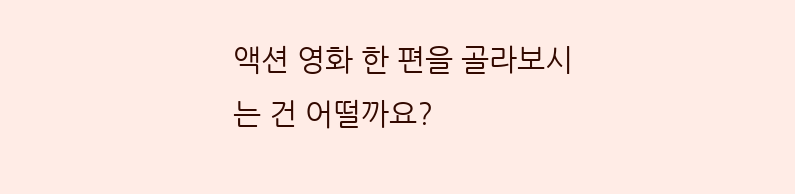액션 영화 한 편을 골라보시는 건 어떨까요?